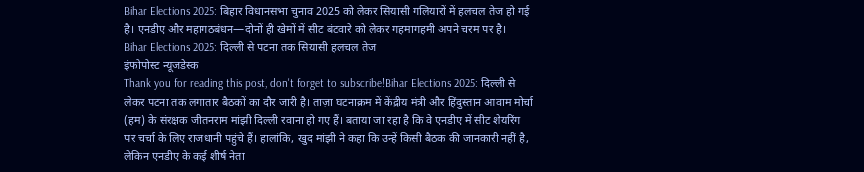Bihar Elections 2025: बिहार विधानसभा चुनाव 2025 को लेकर सियासी गलियारों में हलचल तेज हो गई है। एनडीए और महागठबंधन—दोनों ही खेमों में सीट बंटवारे को लेकर गहमागहमी अपने चरम पर है।
Bihar Elections 2025: दिल्ली से पटना तक सियासी हलचल तेज
इंफोपोस्ट न्यूजडेस्क
Thank you for reading this post, don't forget to subscribe!Bihar Elections 2025: दिल्ली से लेकर पटना तक लगातार बैठकों का दौर जारी है। ताज़ा घटनाक्रम में केंद्रीय मंत्री और हिंदुस्तान आवाम मोर्चा (हम) के संरक्षक जीतनराम मांझी दिल्ली रवाना हो गए हैं। बताया जा रहा है कि वे एनडीए में सीट शेयरिंग पर चर्चा के लिए राजधानी पहुंचे हैं। हालांकि, खुद मांझी ने कहा कि उन्हें किसी बैठक की जानकारी नहीं है, लेकिन एनडीए के कई शीर्ष नेता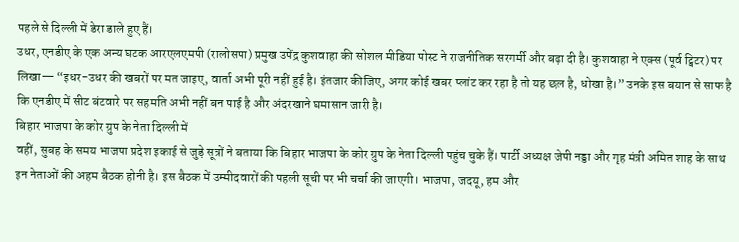पहले से दिल्ली में डेरा डाले हुए हैं।
उधर, एनडीए के एक अन्य घटक आरएलएमपी (रालोसपा) प्रमुख उपेंद्र कुशवाहा की सोशल मीडिया पोस्ट ने राजनीतिक सरगर्मी और बढ़ा दी है। कुशवाहा ने एक्स (पूर्व ट्विटर) पर लिखा— “इधर-उधर की खबरों पर मत जाइए, वार्ता अभी पूरी नहीं हुई है। इंतजार कीजिए, अगर कोई खबर प्लांट कर रहा है तो यह छल है, धोखा है।” उनके इस बयान से साफ है कि एनडीए में सीट बंटवारे पर सहमति अभी नहीं बन पाई है और अंदरखाने घमासान जारी है।
बिहार भाजपा के कोर ग्रुप के नेता दिल्ली में
वहीं, सुबह के समय भाजपा प्रदेश इकाई से जुड़े सूत्रों ने बताया कि बिहार भाजपा के कोर ग्रुप के नेता दिल्ली पहुंच चुके हैं। पार्टी अध्यक्ष जेपी नड्डा और गृह मंत्री अमित शाह के साथ इन नेताओं की अहम बैठक होनी है। इस बैठक में उम्मीदवारों की पहली सूची पर भी चर्चा की जाएगी। भाजपा, जदयू, हम और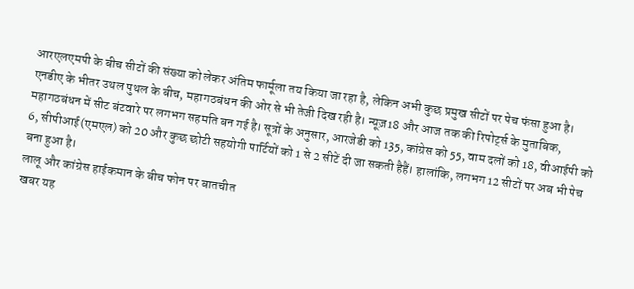आरएलएमपी के बीच सीटों की संख्या को लेकर अंतिम फार्मूला तय किया जा रहा है, लेकिन अभी कुछ प्रमुख सीटों पर पेच फंसा हुआ है।
एनडीए के भीतर उथल पुथल के बीच, महागठबंधन की ओर से भी तेजी दिख रही है। न्यूज़18 और आज तक की रिपोर्ट्स के मुताबिक, महागठबंधन में सीट बंटवारे पर लगभग सहमति बन गई है। सूत्रों के अनुसार, आरजेडी को 135, कांग्रेस को 55, वाम दलों को 18, वीआईपी को 6, सीपीआई(एमएल) को 20 और कुछ छोटी सहयोगी पार्टियों को 1 से 2 सीटें दी जा सकती हैहैं। हालांकि, लगभग 12 सीटों पर अब भी पेच बना हुआ है।
लालू और कांग्रेस हाईकमान के बीच फोन पर बातचीत
खबर यह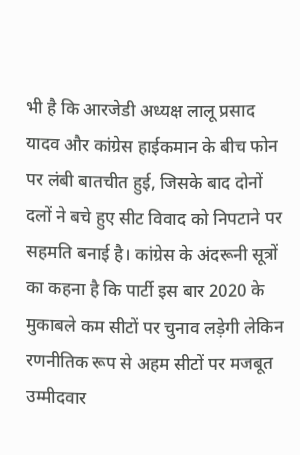भी है कि आरजेडी अध्यक्ष लालू प्रसाद यादव और कांग्रेस हाईकमान के बीच फोन पर लंबी बातचीत हुई, जिसके बाद दोनों दलों ने बचे हुए सीट विवाद को निपटाने पर सहमति बनाई है। कांग्रेस के अंदरूनी सूत्रों का कहना है कि पार्टी इस बार 2020 के मुकाबले कम सीटों पर चुनाव लड़ेगी लेकिन रणनीतिक रूप से अहम सीटों पर मजबूत उम्मीदवार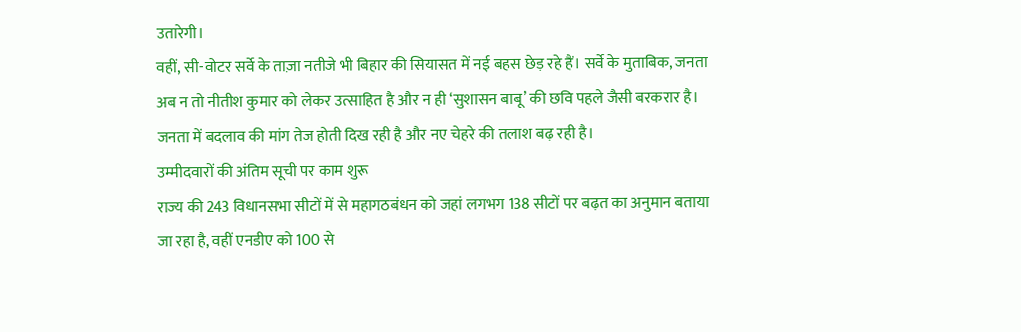उतारेगी।
वहीं, सी-वोटर सर्वे के ताज़ा नतीजे भी बिहार की सियासत में नई बहस छेड़ रहे हैं। सर्वे के मुताबिक, जनता अब न तो नीतीश कुमार को लेकर उत्साहित है और न ही ‘सुशासन बाबू’ की छवि पहले जैसी बरकरार है। जनता में बदलाव की मांग तेज होती दिख रही है और नए चेहरे की तलाश बढ़ रही है।
उम्मीदवारों की अंतिम सूची पर काम शुरू
राज्य की 243 विधानसभा सीटों में से महागठबंधन को जहां लगभग 138 सीटों पर बढ़त का अनुमान बताया जा रहा है, वहीं एनडीए को 100 से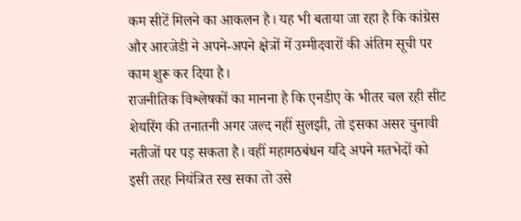कम सीटें मिलने का आकलन है। यह भी बताया जा रहा है कि कांग्रेस और आरजेडी ने अपने-अपने क्षेत्रों में उम्मीदवारों की अंतिम सूची पर काम शुरू कर दिया है।
राजनीतिक विश्लेषकों का मानना है कि एनडीए के भीतर चल रही सीट शेयरिंग की तनातनी अगर जल्द नहीं सुलझी, तो इसका असर चुनावी नतीजों पर पड़ सकता है। वहीं महागठबंधन यदि अपने मतभेदों को इसी तरह नियंत्रित रख सका तो उसे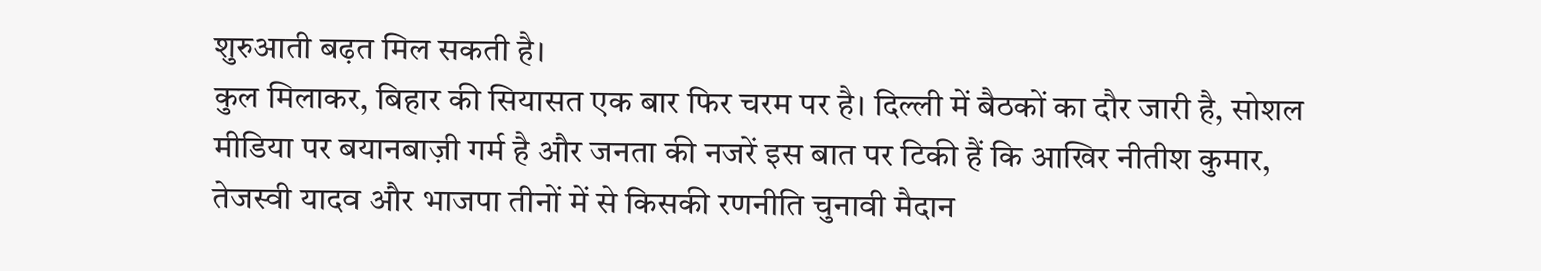शुरुआती बढ़त मिल सकती है।
कुल मिलाकर, बिहार की सियासत एक बार फिर चरम पर है। दिल्ली में बैठकों का दौर जारी है, सोशल मीडिया पर बयानबाज़ी गर्म है और जनता की नजरें इस बात पर टिकी हैं कि आखिर नीतीश कुमार, तेजस्वी यादव और भाजपा तीनों में से किसकी रणनीति चुनावी मैदान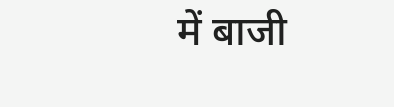में बाजी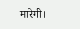मारेगी।